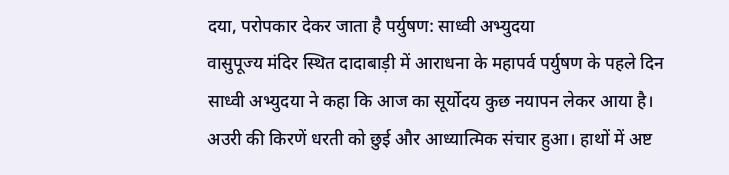दया, परोपकार देकर जाता है पर्युषण: साध्वी अभ्युदया
वासुपूज्य मंदिर स्थित दादाबाड़ी में आराधना के महापर्व पर्युषण के पहले दिन साध्वी अभ्युदया ने कहा कि आज का सूर्योदय कुछ नयापन लेकर आया है। अउरी की किरणें धरती को छुई और आध्यात्मिक संचार हुआ। हाथों में अष्ट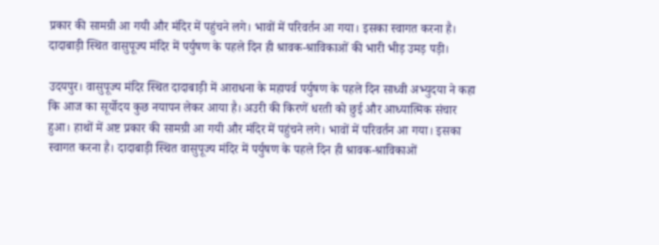प्रकार की सामग्री आ गयी और मंदिर में पहुंचने लगे। भावों में परिवर्तन आ गया। इसका स्वागत करना है। दादाबाड़ी स्थित वासुपूज्य मंदिर में पर्युषण के पहले दिन ही श्रावक-श्राविकाओं की भारी भीड़ उमड़ पड़ी।

उदयपुर। वासुपूज्य मंदिर स्थित दादाबाड़ी में आराधना के महापर्व पर्युषण के पहले दिन साध्वी अभ्युदया ने कहा कि आज का सूर्योदय कुछ नयापन लेकर आया है। अउरी की किरणें धरती को छुई और आध्यात्मिक संचार हुआ। हाथों में अष्ट प्रकार की सामग्री आ गयी और मंदिर में पहुंचने लगे। भावों में परिवर्तन आ गया। इसका स्वागत करना है। दादाबाड़ी स्थित वासुपूज्य मंदिर में पर्युषण के पहले दिन ही श्रावक-श्राविकाओं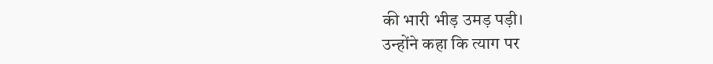की भारी भीड़ उमड़ पड़ी।
उन्होंने कहा कि त्याग पर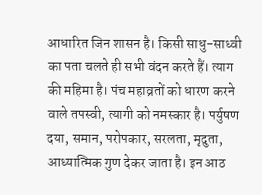आधारित जिन शासन है। किसी साधु-साध्वी का पता चलते ही सभी वंदन करते हैं। त्याग की महिमा है। पंच महाव्रतों को धारण करने वाले तपस्वी, त्यागी को नमस्कार है। पर्युषण दया, समान, परोपकार, सरलता, मृदुता, आध्यात्मिक गुण देकर जाता है। इन आठ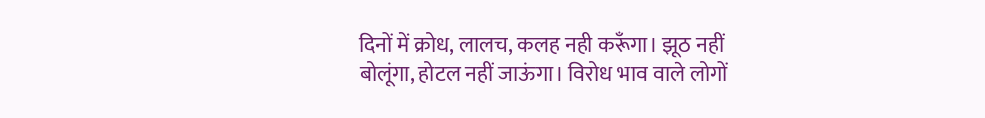दिनों में क्रोध, लालच, कलह नही करूँगा। झूठ नहीं बोलूंगा, होटल नहीं जाऊंगा। विरोध भाव वाले लोगों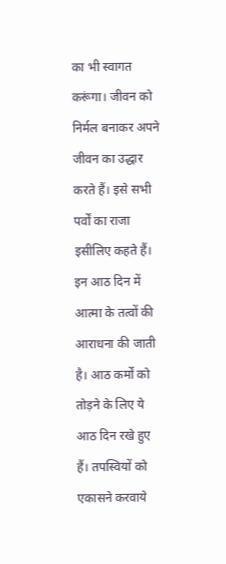का भी स्वागत करूंगा। जीवन को निर्मल बनाकर अपने जीवन का उद्धार करते हैं। इसे सभी पर्वों का राजा इसीलिए कहते हैं। इन आठ दिन में आत्मा के तत्वों की आराधना की जाती है। आठ कर्मों को तोड़ने के लिए ये आठ दिन रखे हुए हैं। तपस्वियों को एकासने करवाये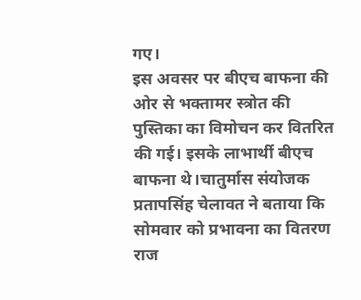गए।
इस अवसर पर बीएच बाफना की ओर से भक्तामर स्त्रोत की पुस्तिका का विमोचन कर वितरित की गई। इसके लाभार्थी बीएच बाफना थे।चातुर्मास संयोजक प्रतापसिंह चेलावत ने बताया कि सोमवार को प्रभावना का वितरण राज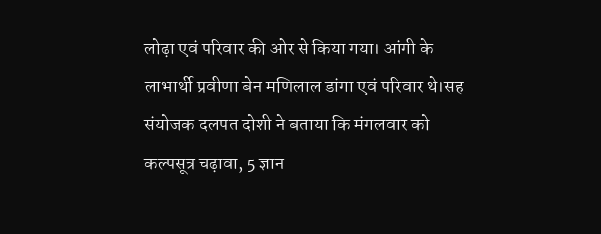लोढ़ा एवं परिवार की ओर से किया गया। आंगी के लाभार्थी प्रवीणा बेन मणिलाल डांगा एवं परिवार थे।सह संयोजक दलपत दोशी ने बताया कि मंगलवार को कल्पसूत्र चढ़ावा, 5 ज्ञान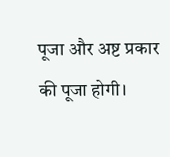पूजा और अष्ट प्रकार की पूजा होगी।